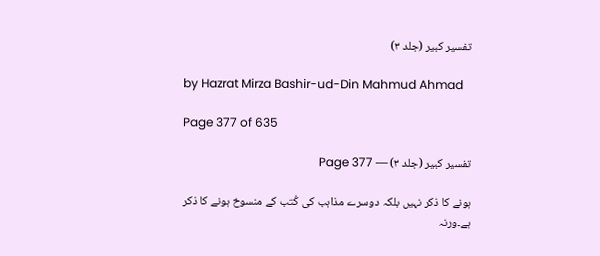تفسیر کبیر (جلد ۳)

by Hazrat Mirza Bashir-ud-Din Mahmud Ahmad

Page 377 of 635

تفسیر کبیر (جلد ۳) — Page 377

ہونے کا ذکر نہیں بلکہ دوسرے مذاہب کی کُتب کے منسوخ ہونے کا ذکر ہے۔ورنہ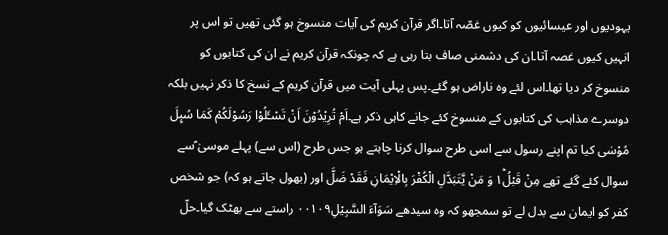یہودیوں اور عیسائیوں کو کیوں غصّہ آتا۔اگر قرآن کریم کی آیات منسوخ ہو گئی تھیں تو اس پر انہیں کیوں غصہ آتا۔ان کی دشمنی صاف بتا رہی ہے کہ چونکہ قرآن کریم نے ان کی کتابوں کو منسوخ کر دیا تھا۔اس لئے وہ ناراض ہو گئے۔پس پہلی آیت میں قرآن کریم کے نسخ کا ذکر نہیں بلکہ دوسرے مذاہب کی کتابوں کے منسوخ کئے جانے کاہی ذکر ہے۔اَمْ تُرِيْدُوْنَ اَنْ تَسْـَٔلُوْا رَسُوْلَكُمْ كَمَا سُىِٕلَ مُوْسٰى کیا تم اپنے رسول سے اسی طرح سوال کرنا چاہتے ہو جس طرح (اس سے) پہلے موسیٰ ؑسے سوال کئے گئے تھے مِنْ قَبْلُ١ؕ وَ مَنْ يَّتَبَدَّلِ الْكُفْرَ بِالْاِيْمَانِ فَقَدْ ضَلَّ اور (بھول جاتے ہو کہ) جو شخص کفر کو ایمان سے بدل لے تو سمجھو کہ وہ سیدھے سَوَآءَ السَّبِيْلِ۰۰۱۰۹ راستے سے بھٹک گیا۔حلّ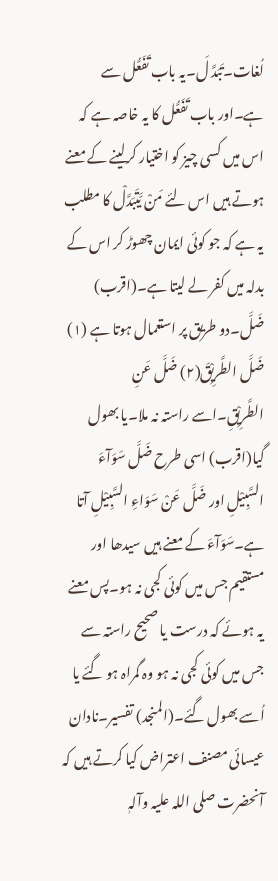لُغات۔تَبَدَّ لَ۔یہ باب تَفَعُّل سے ہے۔اور باب تَفَعُّل کا یہ خاصہ ہے کہ اس میں کسی چیز کو اختیار کرلینے کے معنے ہوتے ہیں اس لئے مَنْ یَّتَبَدَّلْ کا مطلب یہ ہے کہ جو کوئی ایمان چھوڑ کر اس کے بدلہ میں کفر لے لیتا ہے۔(اقرب) ضَلَّ۔دو طریق پر استعمال ہوتا ہے (۱) ضَلَّ الطَّرِیْقَ(۲) ضَلَّ عَنِ الطَّرِیْقِ۔اسے راستہ نہ ملا۔یا بھول گیا(اقرب) اسی طرح ضَلَّ سَوَآءَ السَّبِیْلِ اور ضَلَّ عَنْ سَوَاءِ السَّبِیْلِ آتا ہے۔سَوَآءَ کے معنے ہیں سیدھا اور مستقیم جس میں کوئی کجی نہ ہو۔پس معنے یہ ہوئے کہ درست یا صحیح راستہ سے جس میں کوئی کجی نہ ہو وہ گمراہ ہو گئے یا اُسے بھول گئے۔(المنجد) تفسیر۔نادان عیسائی مصنف اعتراض کیا کرتے ہیں کہ آنحضرت صلی اللہ علیہ وآلہٖ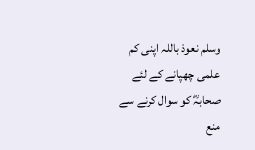وسلم نعوذ باللہ اپنی کم علمی چھپانے کے لئے صحابہؓ کو سوال کرنے سے منع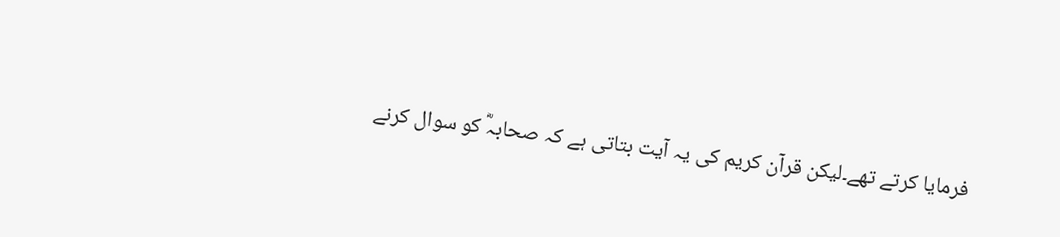فرمایا کرتے تھے۔لیکن قرآن کریم کی یہ آیت بتاتی ہے کہ صحابہؓ کو سوال کرنے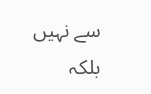سے نہیں بلکہ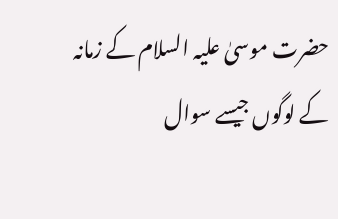حضرت موسیٰ علیہ السلام کے زمانہ کے لوگوں جیسے سوال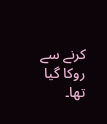کرنے سے روکا گیا تھا۔